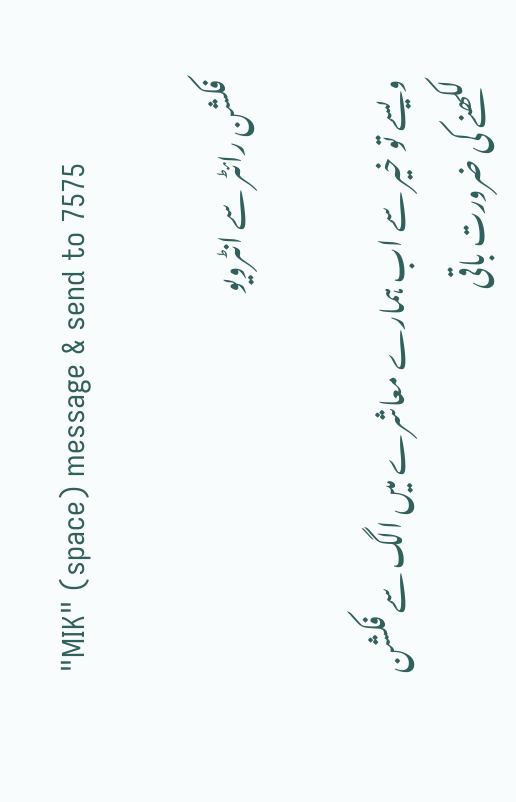"MIK" (space) message & send to 7575

فکشن رائٹر سے انٹرویو

ویسے تو خیر سے اب ہمارے معاشرے میں الگ سے فکشن لکھنے کی ضرورت باقی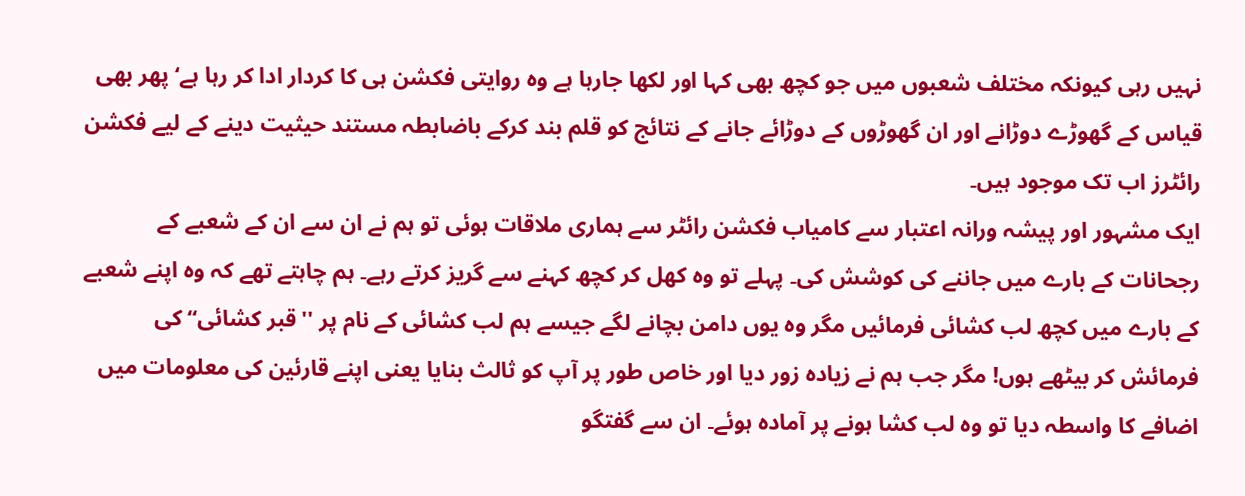نہیں رہی کیونکہ مختلف شعبوں میں جو کچھ بھی کہا اور لکھا جارہا ہے وہ روایتی فکشن ہی کا کردار ادا کر رہا ہے‘ پھر بھی قیاس کے گھوڑے دوڑانے اور ان گھوڑوں کے دوڑائے جانے کے نتائج کو قلم بند کرکے باضابطہ مستند حیثیت دینے کے لیے فکشن رائٹرز اب تک موجود ہیں۔
ایک مشہور اور پیشہ ورانہ اعتبار سے کامیاب فکشن رائٹر سے ہماری ملاقات ہوئی تو ہم نے ان سے ان کے شعبے کے رجحانات کے بارے میں جاننے کی کوشش کی۔ پہلے تو وہ کھل کر کچھ کہنے سے گریز کرتے رہے۔ ہم چاہتے تھے کہ وہ اپنے شعبے کے بارے میں کچھ لب کشائی فرمائیں مگر وہ یوں دامن بچانے لگے جیسے ہم لب کشائی کے نام پر ''قبر کشائی‘‘ کی فرمائش کر بیٹھے ہوں! مگر جب ہم نے زیادہ زور دیا اور خاص طور پر آپ کو ثالث بنایا یعنی اپنے قارئین کی معلومات میں اضافے کا واسطہ دیا تو وہ لب کشا ہونے پر آمادہ ہوئے۔ ان سے گفتگو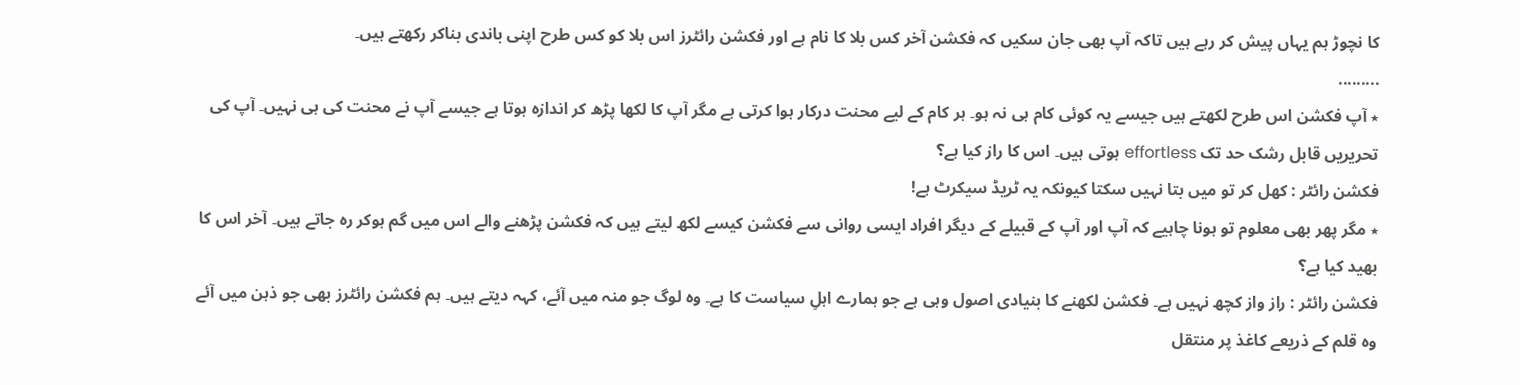کا نچوڑ ہم یہاں پیش کر رہے ہیں تاکہ آپ بھی جان سکیں کہ فکشن آخر کس بلا کا نام ہے اور فکشن رائٹرز اس بلا کو کس طرح اپنی باندی بناکر رکھتے ہیں۔
.........
٭ آپ فکشن اس طرح لکھتے ہیں جیسے یہ کوئی کام ہی نہ ہو۔ ہر کام کے لیے محنت درکار ہوا کرتی ہے مگر آپ کا لکھا پڑھ کر اندازہ ہوتا ہے جیسے آپ نے محنت کی ہی نہیں۔ آپ کی تحریریں قابل رشک حد تک effortless ہوتی ہیں۔ اس کا راز کیا ہے؟
فکشن رائٹر : کھل کر تو میں بتا نہیں سکتا کیونکہ یہ ٹریڈ سیکرٹ ہے!
٭ مگر پھر بھی معلوم تو ہونا چاہیے کہ آپ اور آپ کے قبیلے کے دیگر افراد ایسی روانی سے فکشن کیسے لکھ لیتے ہیں کہ فکشن پڑھنے والے اس میں گم ہوکر رہ جاتے ہیں۔ آخر اس کا بھید کیا ہے؟
فکشن رائٹر : راز واز کچھ نہیں ہے۔ فکشن لکھنے کا بنیادی اصول وہی ہے جو ہمارے اہلِ سیاست کا ہے۔ وہ لوگ جو منہ میں آئے، کہہ دیتے ہیں۔ ہم فکشن رائٹرز بھی جو ذہن میں آئے وہ قلم کے ذریعے کاغذ پر منتقل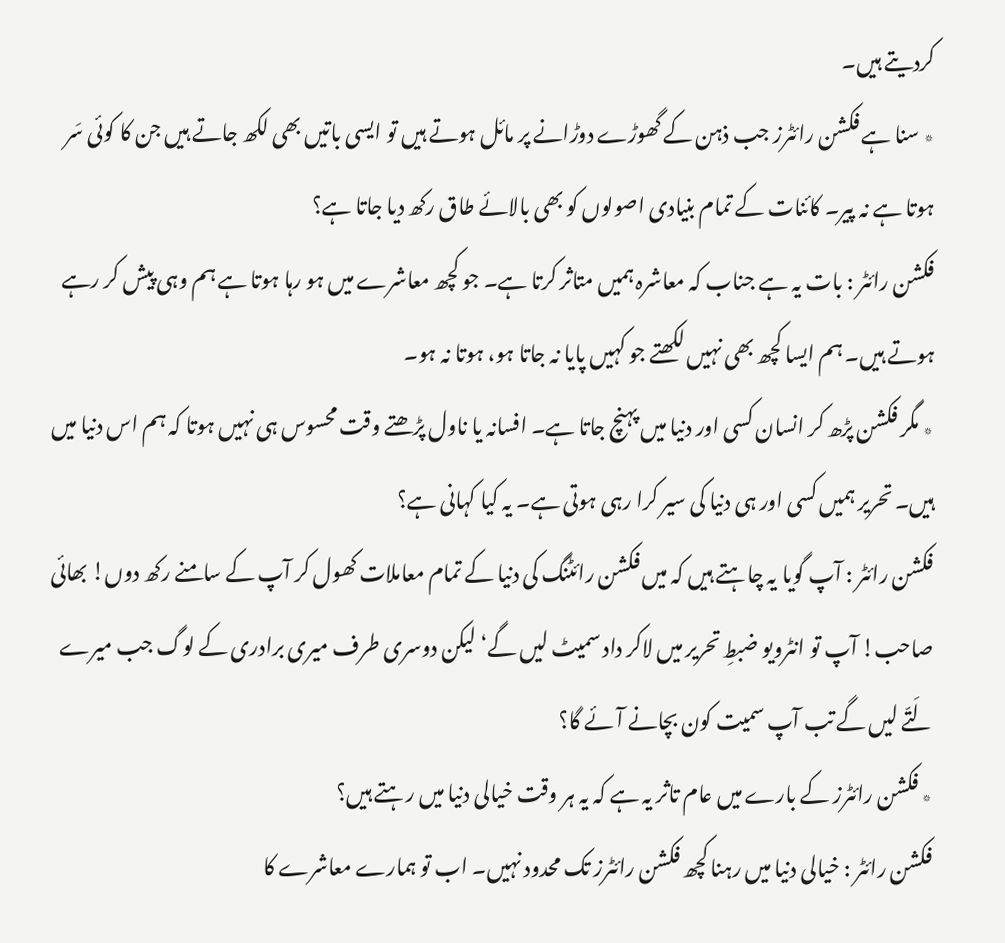کردیتے ہیں۔
٭ سنا ہے فکشن رائٹرز جب ذہن کے گھوڑے دوڑانے پر مائل ہوتے ہیں تو ایسی باتیں بھی لکھ جاتے ہیں جن کا کوئی سَر ہوتا ہے نہ پیر۔ کائنات کے تمام بنیادی اصولوں کو بھی بالائے طاق رکھ دیا جاتا ہے؟
فکشن رائٹر : بات یہ ہے جناب کہ معاشرہ ہمیں متاثر کرتا ہے۔ جو کچھ معاشرے میں ہو رہا ہوتا ہے ہم وہی پیش کر رہے ہوتے ہیں۔ ہم ایسا کچھ بھی نہیں لکھتے جو کہیں پایا نہ جاتا ہو، ہوتا نہ ہو۔
٭ مگر فکشن پڑھ کر انسان کسی اور دنیا میں پہنچ جاتا ہے۔ افسانہ یا ناول پڑھتے وقت محسوس ہی نہیں ہوتا کہ ہم اس دنیا میں ہیں۔ تحریر ہمیں کسی اور ہی دنیا کی سیر کرا رہی ہوتی ہے۔ یہ کیا کہانی ہے؟
فکشن رائٹر : آپ گویا یہ چاہتے ہیں کہ میں فکشن رائٹنگ کی دنیا کے تمام معاملات کھول کر آپ کے سامنے رکھ دوں! بھائی صاحب! آپ تو انٹرویو ضبطِ تحریر میں لاکر داد سمیٹ لیں گے‘ لیکن دوسری طرف میری برادری کے لوگ جب میرے لَتّے لیں گے تب آپ سمیت کون بچانے آئے گا؟
٭ فکشن رائٹرز کے بارے میں عام تاثر یہ ہے کہ یہ ہر وقت خیالی دنیا میں رہتے ہیں؟
فکشن رائٹر : خیالی دنیا میں رہنا کچھ فکشن رائٹرز تک محدود نہیں۔ اب تو ہمارے معاشرے کا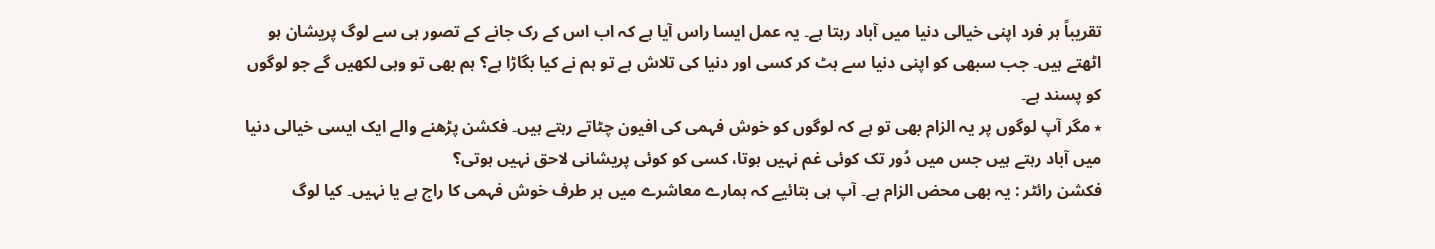تقریباً ہر فرد اپنی خیالی دنیا میں آباد رہتا ہے۔ یہ عمل ایسا راس آیا ہے کہ اب اس کے رک جانے کے تصور ہی سے لوگ پریشان ہو اٹھتے ہیں۔ جب سبھی کو اپنی دنیا سے ہٹ کر کسی اور دنیا کی تلاش ہے تو ہم نے کیا بگاڑا ہے؟ ہم بھی تو وہی لکھیں گے جو لوگوں کو پسند ہے۔
٭ مگر آپ لوگوں پر یہ الزام بھی تو ہے کہ لوگوں کو خوش فہمی کی افیون چٹاتے رہتے ہیں۔ فکشن پڑھنے والے ایک ایسی خیالی دنیا میں آباد رہتے ہیں جس میں دُور تک کوئی غم نہیں ہوتا، کسی کو کوئی پریشانی لاحق نہیں ہوتی؟
فکشن رائٹر : یہ بھی محض الزام ہے۔ آپ ہی بتائیے کہ ہمارے معاشرے میں ہر طرف خوش فہمی کا راج ہے یا نہیں۔ کیا لوگ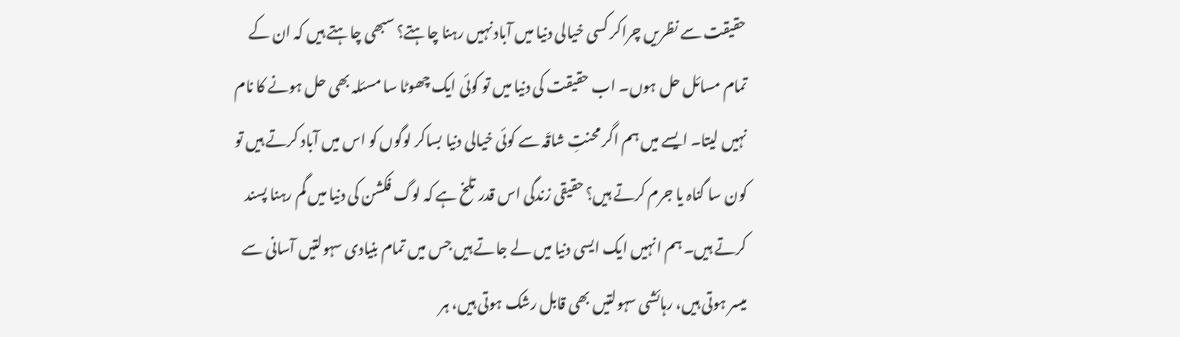حقیقت سے نظریں چراکر کسی خیالی دنیا میں آباد نہیں رہنا چاہتے؟ سبھی چاہتے ہیں کہ ان کے تمام مسائل حل ہوں۔ اب حقیقت کی دنیا میں تو کوئی ایک چھوٹا سا مسئلہ بھی حل ہونے کا نام نہیں لیتا۔ ایسے میں ہم اگر محنتِ شاقّہ سے کوئی خیالی دنیا بساکر لوگوں کو اس میں آباد کرتے ہیں تو کون سا گناہ یا جرم کرتے ہیں؟ حقیقی زندگی اس قدر تلخ ہے کہ لوگ فکشن کی دنیا میں گم رہنا پسند کرتے ہیں۔ ہم انہیں ایک ایسی دنیا میں لے جاتے ہیں جس میں تمام بنیادی سہولتیں آسانی سے میسر ہوتی ہیں، رہائشی سہولتیں بھی قابل رشک ہوتی ہیں، ہر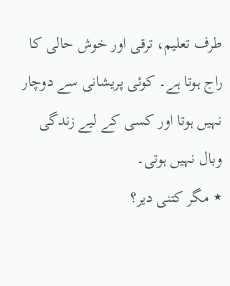طرف تعلیم، ترقی اور خوش حالی کا راج ہوتا ہے۔ کوئی پریشانی سے دوچار نہیں ہوتا اور کسی کے لیے زندگی وبال نہیں ہوتی۔
٭ مگر کتنی دیر؟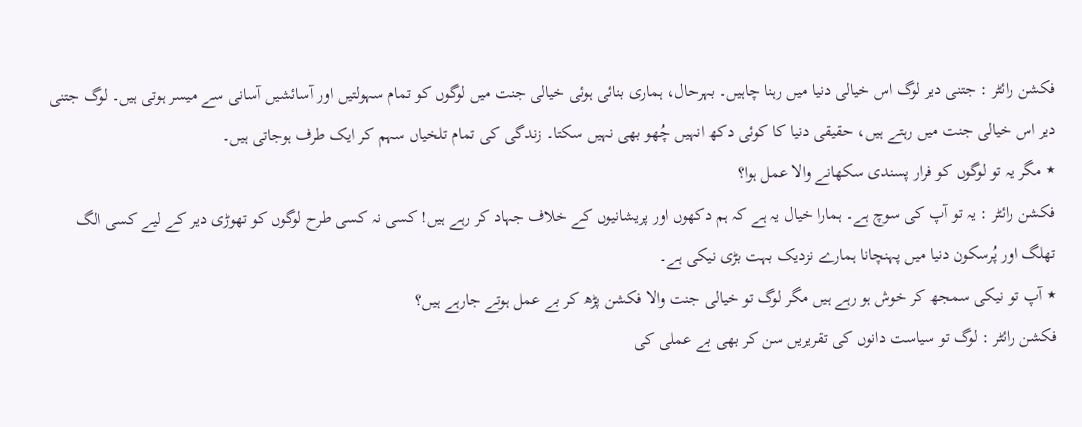فکشن رائٹر : جتنی دیر لوگ اس خیالی دنیا میں رہنا چاہیں۔ بہرحال، ہماری بنائی ہوئی خیالی جنت میں لوگوں کو تمام سہولتیں اور آسائشیں آسانی سے میسر ہوتی ہیں۔ لوگ جتنی دیر اس خیالی جنت میں رہتے ہیں، حقیقی دنیا کا کوئی دکھ انہیں چُھو بھی نہیں سکتا۔ زندگی کی تمام تلخیاں سہم کر ایک طرف ہوجاتی ہیں۔
٭ مگر یہ تو لوگوں کو فرار پسندی سکھانے والا عمل ہوا؟
فکشن رائٹر : یہ تو آپ کی سوچ ہے۔ ہمارا خیال یہ ہے کہ ہم دکھوں اور پریشانیوں کے خلاف جہاد کر رہے ہیں! کسی نہ کسی طرح لوگوں کو تھوڑی دیر کے لیے کسی الگ تھلگ اور پُرسکون دنیا میں پہنچانا ہمارے نزدیک بہت بڑی نیکی ہے۔
٭ آپ تو نیکی سمجھ کر خوش ہو رہے ہیں مگر لوگ تو خیالی جنت والا فکشن پڑھ کر بے عمل ہوتے جارہے ہیں؟
فکشن رائٹر : لوگ تو سیاست دانوں کی تقریریں سن کر بھی بے عملی کی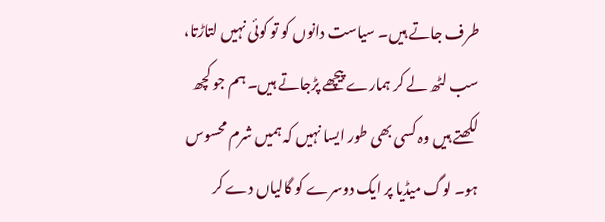طرف جاتے ہیں۔ سیاست دانوں کو تو کوئی نہیں لتاڑتا، سب لٹھ لے کر ہمارے پیچھے پڑجاتے ہیں۔ ہم جو کچھ لکھتے ہیں وہ کسی بھی طور ایسا نہیں کہ ہمیں شرم محسوس ہو۔ لوگ میڈیا پر ایک دوسرے کو گالیاں دے کر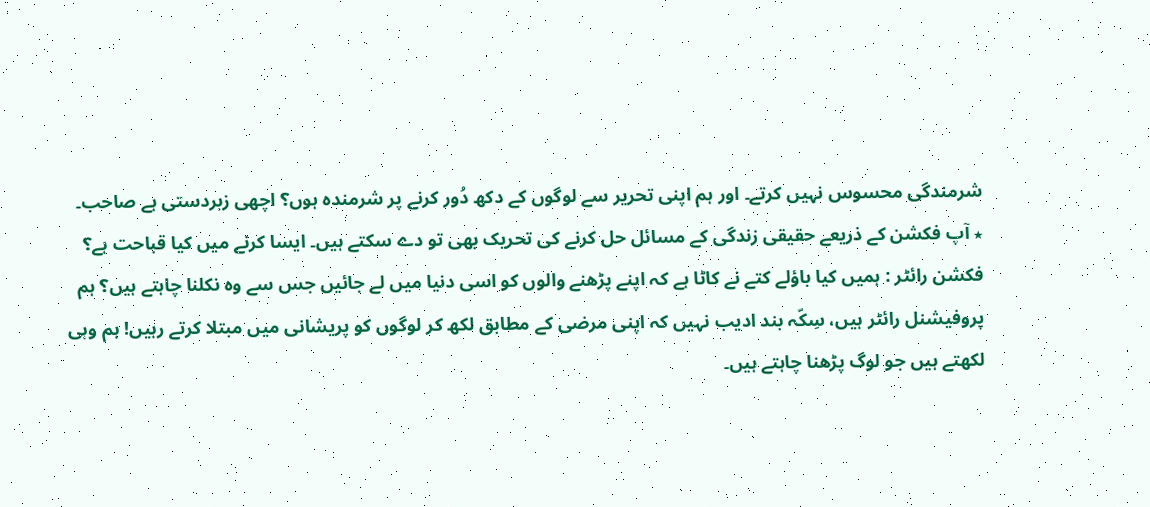شرمندگی محسوس نہیں کرتے۔ اور ہم اپنی تحریر سے لوگوں کے دکھ دُور کرنے پر شرمندہ ہوں؟ اچھی زبردستی ہے صاحب۔
٭ آپ فکشن کے ذریعے حقیقی زندگی کے مسائل حل کرنے کی تحریک بھی تو دے سکتے ہیں۔ ایسا کرنے میں کیا قباحت ہے؟
فکشن رائٹر : ہمیں کیا باؤلے کتے نے کاٹا ہے کہ اپنے پڑھنے والوں کو اسی دنیا میں لے جائیں جس سے وہ نکلنا چاہتے ہیں؟ ہم پروفیشنل رائٹر ہیں، سِکّہ بند ادیب نہیں کہ اپنی مرضی کے مطابق لکھ کر لوگوں کو پریشانی میں مبتلا کرتے رہیں! ہم وہی لکھتے ہیں جو لوگ پڑھنا چاہتے ہیں۔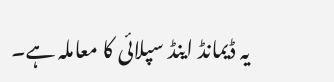یہ ڈیمانڈ اینڈ سپلائی کا معاملہ ہے۔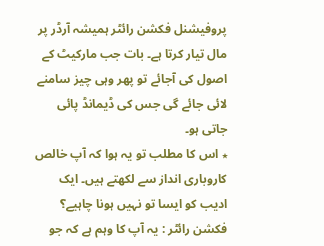پروفیشنل فکشن رائٹر ہمیشہ آرڈر پر مال تیار کرتا ہے۔ بات جب مارکیٹ کے اصول کی آجائے تو پھر وہی چیز سامنے لائی جائے گی جس کی ڈیمانڈ پائی جاتی ہو۔
٭ اس کا مطلب تو یہ ہوا کہ آپ خالص کاروباری انداز سے لکھتے ہیں۔ ایک ادیب کو ایسا تو نہیں ہونا چاہیے؟
فکشن رائٹر : یہ آپ کا وہم ہے کہ جو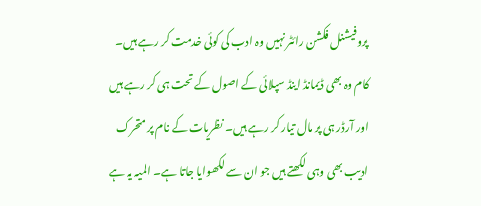پروفیشنل فکشن رائٹر نہیں وہ ادب کی کوئی خدمت کر رہے ہیں۔ کام وہ بھی ڈیمانڈ اینڈ سپلائی کے اصول کے تحت ہی کر رہے ہیں اور آرڈر ہی پر مال تیار کر رہے ہیں۔ نظریات کے نام پر متحرک ادیب بھی وہی لکھتے ہیں جو ان سے لکھوایا جاتا ہے۔ المیہ یہ ہے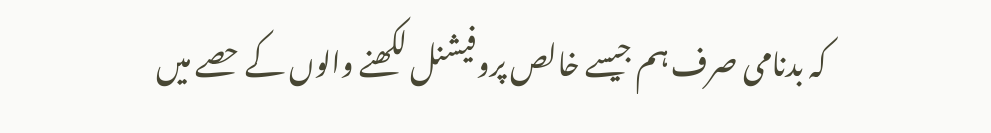کہ بدنامی صرف ہم جیسے خالص پروفیشنل لکھنے والوں کے حصے میں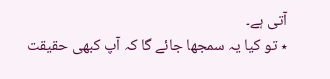آتی ہے۔
٭ تو کیا یہ سمجھا جائے گا کہ آپ کبھی حقیقت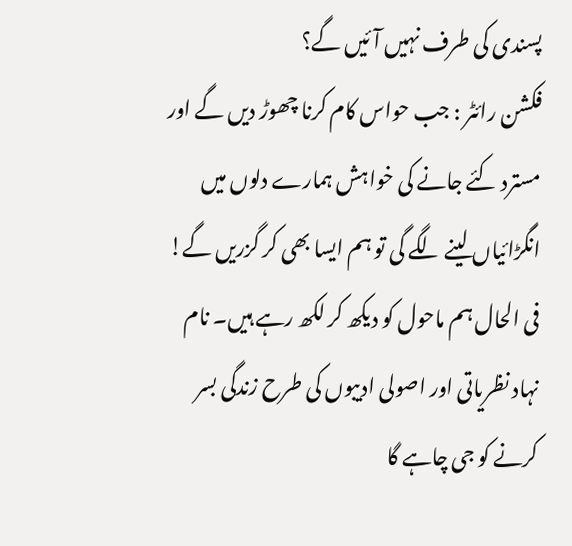پسندی کی طرف نہیں آئیں گے؟
فکشن رائٹر : جب حواس کام کرنا چھوڑ دیں گے اور مسترد کئے جانے کی خواہش ہمارے دلوں میں انگڑائیاں لینے لگے گی تو ہم ایسا بھی کر گزریں گے! فی الحال ہم ماحول کو دیکھ کر لکھ رہے ہیں۔ نام نہاد نظریاتی اور اصولی ادیبوں کی طرح زندگی بسر کرنے کو جی چاہے گا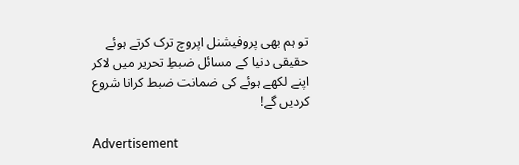تو ہم بھی پروفیشنل اپروچ ترک کرتے ہوئے حقیقی دنیا کے مسائل ضبطِ تحریر میں لاکر اپنے لکھے ہوئے کی ضمانت ضبط کرانا شروع کردیں گے!

Advertisement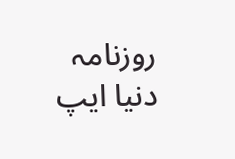روزنامہ دنیا ایپ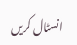انسٹال کریں